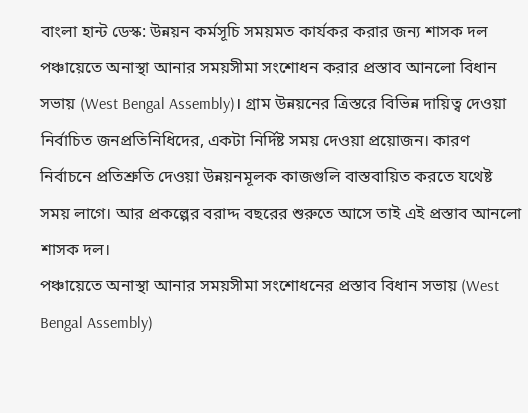বাংলা হান্ট ডেস্ক: উন্নয়ন কর্মসূচি সময়মত কার্যকর করার জন্য শাসক দল পঞ্চায়েতে অনাস্থা আনার সময়সীমা সংশোধন করার প্রস্তাব আনলো বিধান সভায় (West Bengal Assembly)। গ্রাম উন্নয়নের ত্রিস্তরে বিভিন্ন দায়িত্ব দেওয়া নির্বাচিত জনপ্রতিনিধিদের, একটা নির্দিষ্ট সময় দেওয়া প্রয়োজন। কারণ নির্বাচনে প্রতিশ্রুতি দেওয়া উন্নয়নমূলক কাজগুলি বাস্তবায়িত করতে যথেষ্ট সময় লাগে। আর প্রকল্পের বরাদ্দ বছরের শুরুতে আসে তাই এই প্রস্তাব আনলো শাসক দল।
পঞ্চায়েতে অনাস্থা আনার সময়সীমা সংশোধনের প্রস্তাব বিধান সভায় (West Bengal Assembly)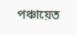পঞ্চায়েত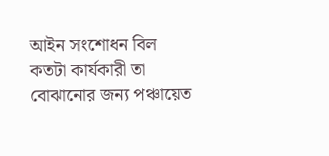আইন সংশোধন বিল কতটা কার্যকারী তা বোঝানোর জন্য পঞ্চায়েত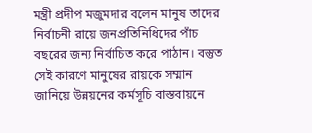মন্ত্রী প্রদীপ মজুমদার বলেন মানুষ তাদের নির্বাচনী রায়ে জনপ্রতিনিধিদের পাঁচ বছরের জন্য নির্বাচিত করে পাঠান। বস্তুত সেই কারণে মানুষের রায়কে সম্মান জানিয়ে উন্নয়নের কর্মসূচি বাস্তবায়নে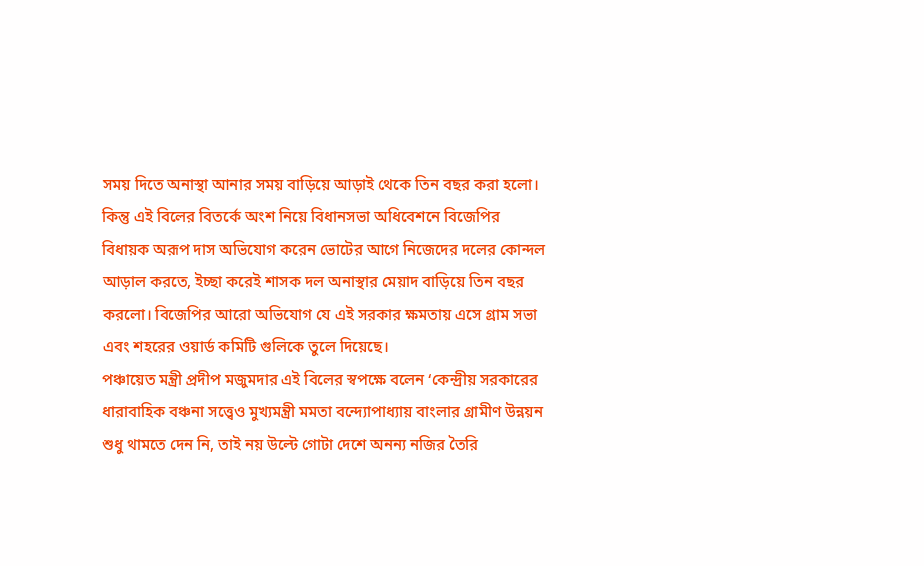সময় দিতে অনাস্থা আনার সময় বাড়িয়ে আড়াই থেকে তিন বছর করা হলো। কিন্তু এই বিলের বিতর্কে অংশ নিয়ে বিধানসভা অধিবেশনে বিজেপির বিধায়ক অরূপ দাস অভিযোগ করেন ভোটের আগে নিজেদের দলের কোন্দল আড়াল করতে, ইচ্ছা করেই শাসক দল অনাস্থার মেয়াদ বাড়িয়ে তিন বছর করলো। বিজেপির আরো অভিযোগ যে এই সরকার ক্ষমতায় এসে গ্রাম সভা এবং শহরের ওয়ার্ড কমিটি গুলিকে তুলে দিয়েছে।
পঞ্চায়েত মন্ত্রী প্রদীপ মজুমদার এই বিলের স্বপক্ষে বলেন ‘কেন্দ্রীয় সরকারের ধারাবাহিক বঞ্চনা সত্ত্বেও মুখ্যমন্ত্রী মমতা বন্দ্যোপাধ্যায় বাংলার গ্রামীণ উন্নয়ন শুধু থামতে দেন নি, তাই নয় উল্টে গোটা দেশে অনন্য নজির তৈরি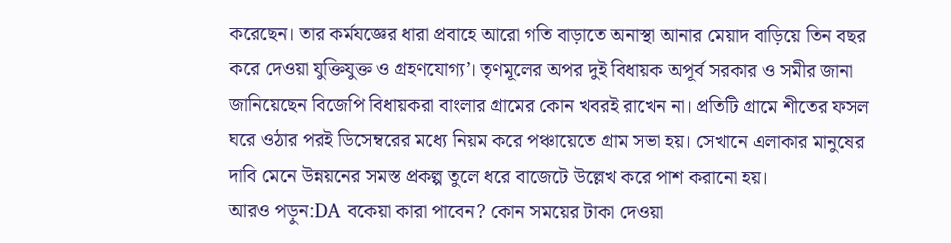করেছেন। তার কর্মযজ্ঞের ধারা প্রবাহে আরো গতি বাড়াতে অনাস্থা আনার মেয়াদ বাড়িয়ে তিন বছর করে দেওয়া যুক্তিযুক্ত ও গ্রহণযোগ্য’। তৃণমূলের অপর দুই বিধায়ক অপূর্ব সরকার ও সমীর জানা জানিয়েছেন বিজেপি বিধায়করা বাংলার গ্রামের কোন খবরই রাখেন না। প্রতিটি গ্রামে শীতের ফসল ঘরে ওঠার পরই ডিসেম্বরের মধ্যে নিয়ম করে পঞ্চায়েতে গ্রাম সভা হয়। সেখানে এলাকার মানুষের দাবি মেনে উন্নয়নের সমস্ত প্রকল্প তুলে ধরে বাজেটে উল্লেখ করে পাশ করানো হয়।
আরও পড়ুন:DA বকেয়া কারা পাবেন? কোন সময়ের টাকা দেওয়া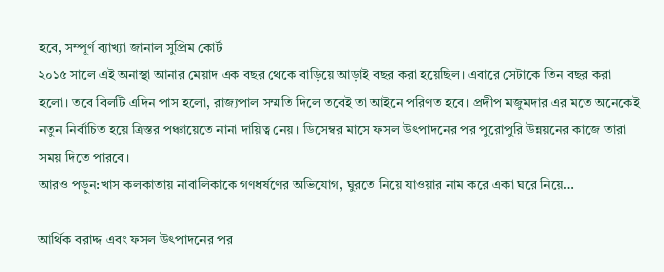হবে, সম্পূর্ণ ব্যাখ্যা জানাল সুপ্রিম কোর্ট
২০১৫ সালে এই অনাস্থা আনার মেয়াদ এক বছর থেকে বাড়িয়ে আড়াই বছর করা হয়েছিল। এবারে সেটাকে তিন বছর করা হলো। তবে বিলটি এদিন পাস হলো, রাজ্যপাল সম্মতি দিলে তবেই তা আইনে পরিণত হবে। প্রদীপ মজুমদার এর মতে অনেকেই নতুন নির্বাচিত হয়ে ত্রিস্তর পঞ্চায়েতে নানা দায়িত্ব নেয়। ডিসেম্বর মাসে ফসল উৎপাদনের পর পুরোপুরি উন্নয়নের কাজে তারা সময় দিতে পারবে।
আরও পড়ুন:খাস কলকাতায় নাবালিকাকে গণধর্ষণের অভিযোগ, ঘুরতে নিয়ে যাওয়ার নাম করে একা ঘরে নিয়ে…

আর্থিক বরাদ্দ এবং ফসল উৎপাদনের পর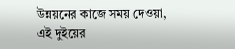উন্নয়নের কাজে সময় দেওয়া, এই দুইয়ের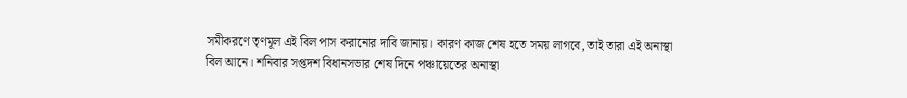সমীকরণে তৃণমূল এই বিল পাস করানোর দাবি জানায়। কারণ কাজ শেষ হতে সময় লাগবে, তাই তারা এই অনাস্থা বিল আনে। শনিবার সপ্তদশ বিধানসভার শেষ দিনে পঞ্চায়েতের অনাস্থা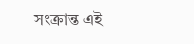সংক্রান্ত এই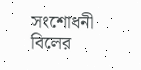সংশোধনী বিলের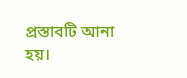প্রস্তাবটি আনা হয়।